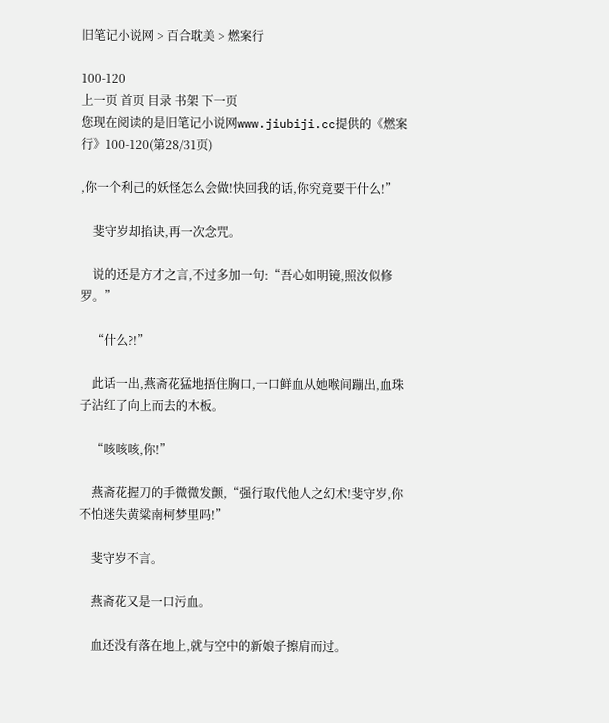旧笔记小说网 > 百合耽美 > 燃案行

100-120
上一页 首页 目录 书架 下一页
您现在阅读的是旧笔记小说网www.jiubiji.cc提供的《燃案行》100-120(第28/31页)

,你一个利己的妖怪怎么会做!快回我的话,你究竟要干什么!”

    斐守岁却掐诀,再一次念咒。

    说的还是方才之言,不过多加一句:“吾心如明镜,照汝似修罗。”

    “什么?!”

    此话一出,燕斋花猛地捂住胸口,一口鲜血从她喉间蹦出,血珠子沾红了向上而去的木板。

    “咳咳咳,你!”

    燕斋花握刀的手微微发颤,“强行取代他人之幻术!斐守岁,你不怕迷失黄粱南柯梦里吗!”

    斐守岁不言。

    燕斋花又是一口污血。

    血还没有落在地上,就与空中的新娘子擦肩而过。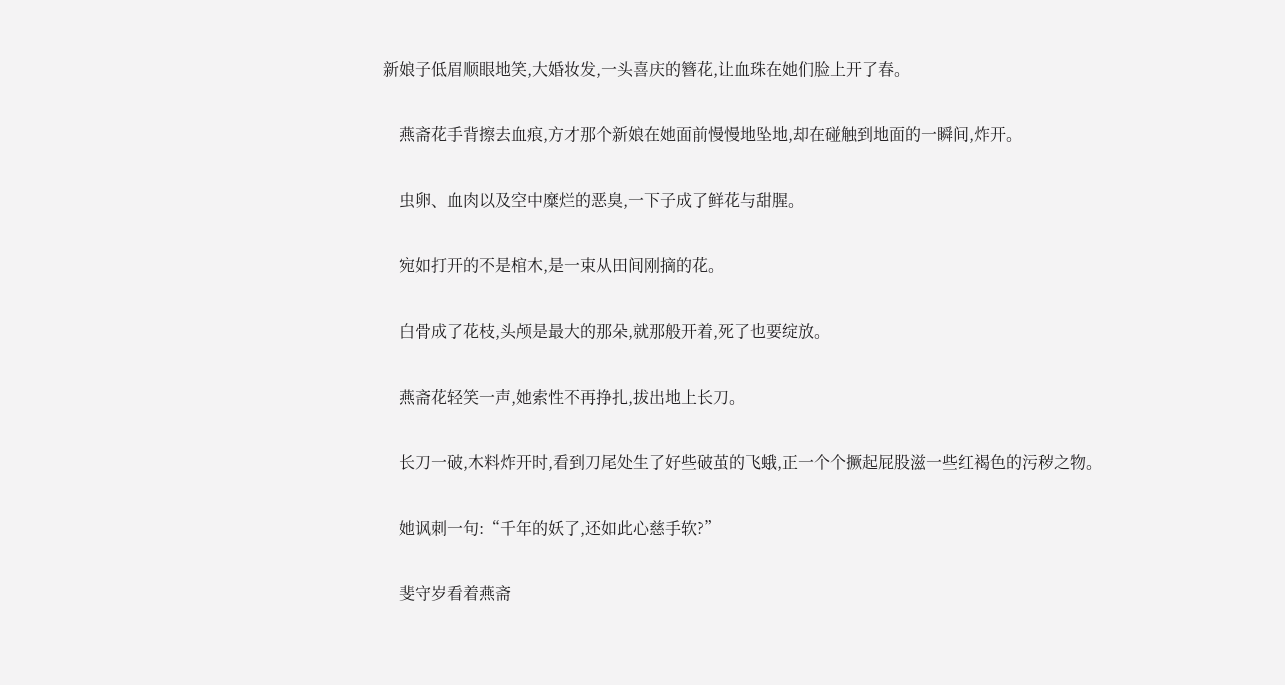新娘子低眉顺眼地笑,大婚妆发,一头喜庆的簪花,让血珠在她们脸上开了春。

    燕斋花手背擦去血痕,方才那个新娘在她面前慢慢地坠地,却在碰触到地面的一瞬间,炸开。

    虫卵、血肉以及空中糜烂的恶臭,一下子成了鲜花与甜腥。

    宛如打开的不是棺木,是一束从田间刚摘的花。

    白骨成了花枝,头颅是最大的那朵,就那般开着,死了也要绽放。

    燕斋花轻笑一声,她索性不再挣扎,拔出地上长刀。

    长刀一破,木料炸开时,看到刀尾处生了好些破茧的飞蛾,正一个个撅起屁股滋一些红褐色的污秽之物。

    她讽刺一句:“千年的妖了,还如此心慈手软?”

    斐守岁看着燕斋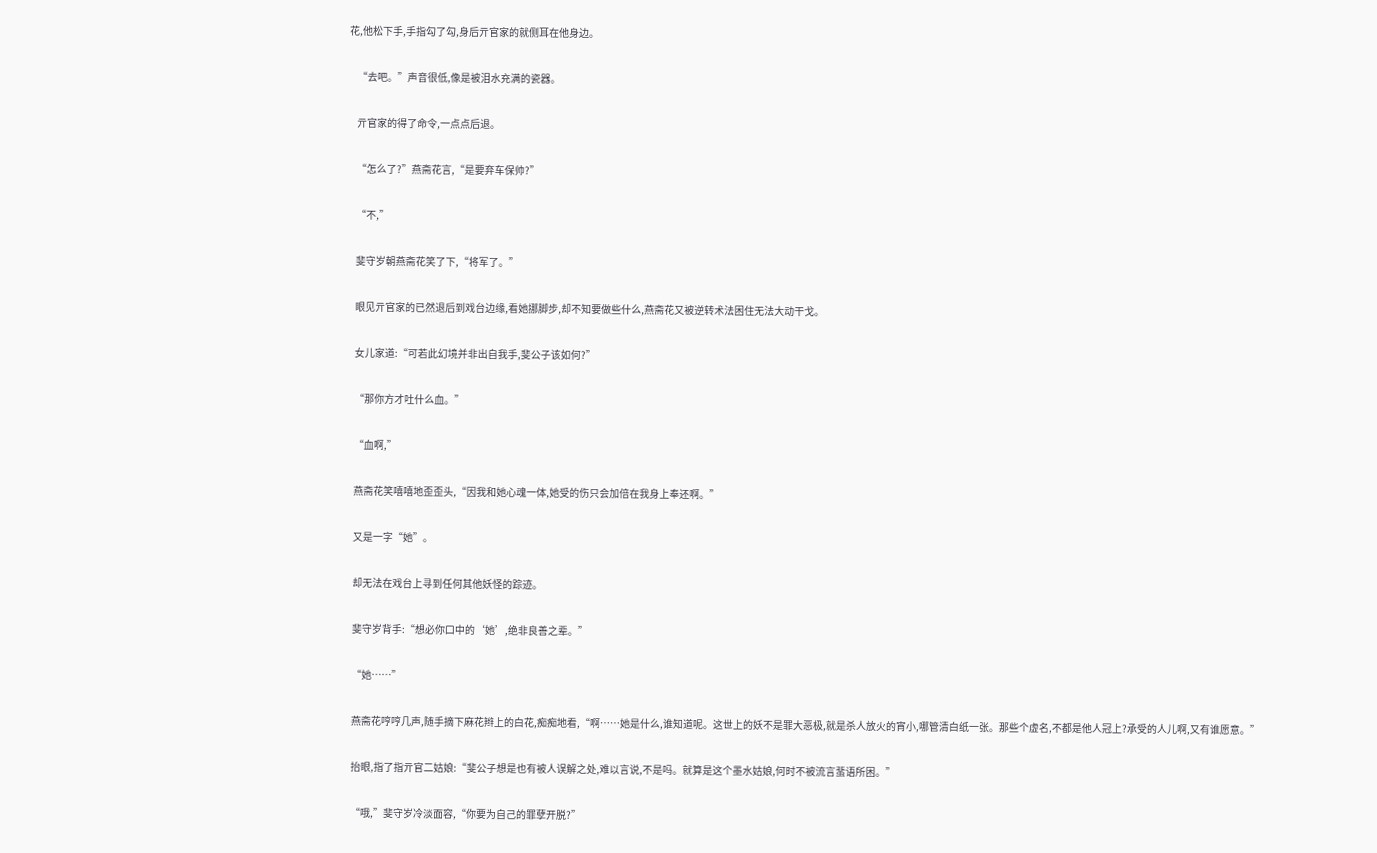花,他松下手,手指勾了勾,身后亓官家的就侧耳在他身边。

    “去吧。”声音很低,像是被泪水充满的瓷器。

    亓官家的得了命令,一点点后退。

    “怎么了?”燕斋花言,“是要弃车保帅?”

    “不,”

    斐守岁朝燕斋花笑了下,“将军了。”

    眼见亓官家的已然退后到戏台边缘,看她挪脚步,却不知要做些什么,燕斋花又被逆转术法困住无法大动干戈。

    女儿家道:“可若此幻境并非出自我手,斐公子该如何?”

    “那你方才吐什么血。”

    “血啊,”

    燕斋花笑嘻嘻地歪歪头,“因我和她心魂一体,她受的伤只会加倍在我身上奉还啊。”

    又是一字“她”。

    却无法在戏台上寻到任何其他妖怪的踪迹。

    斐守岁背手:“想必你口中的‘她’,绝非良善之辈。”

    “她……”

    燕斋花哼哼几声,随手摘下麻花辫上的白花,痴痴地看,“啊……她是什么,谁知道呢。这世上的妖不是罪大恶极,就是杀人放火的宵小,哪管清白纸一张。那些个虚名,不都是他人冠上?承受的人儿啊,又有谁愿意。”

    抬眼,指了指亓官二姑娘:“斐公子想是也有被人误解之处,难以言说,不是吗。就算是这个墨水姑娘,何时不被流言蜚语所困。”

    “哦,”斐守岁冷淡面容,“你要为自己的罪孽开脱?”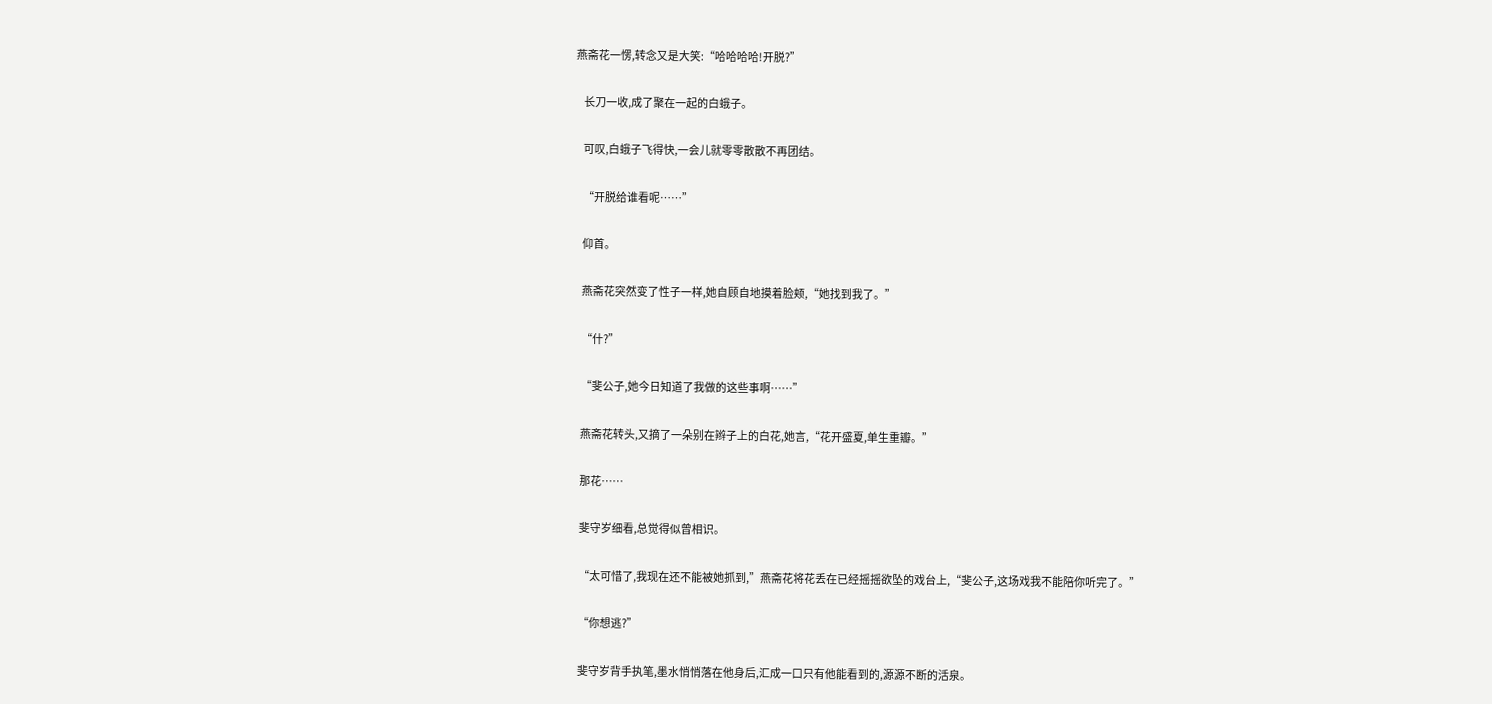燕斋花一愣,转念又是大笑:“哈哈哈哈!开脱?”

    长刀一收,成了聚在一起的白蛾子。

    可叹,白蛾子飞得快,一会儿就零零散散不再团结。

    “开脱给谁看呢……”

    仰首。

    燕斋花突然变了性子一样,她自顾自地摸着脸颊,“她找到我了。”

    “什?”

    “斐公子,她今日知道了我做的这些事啊……”

    燕斋花转头,又摘了一朵别在辫子上的白花,她言,“花开盛夏,单生重瓣。”

    那花……

    斐守岁细看,总觉得似曾相识。

    “太可惜了,我现在还不能被她抓到,”燕斋花将花丢在已经摇摇欲坠的戏台上,“斐公子,这场戏我不能陪你听完了。”

    “你想逃?”

    斐守岁背手执笔,墨水悄悄落在他身后,汇成一口只有他能看到的,源源不断的活泉。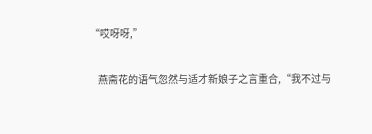“哎呀呀,”

    燕斋花的语气忽然与适才新娘子之言重合,“我不过与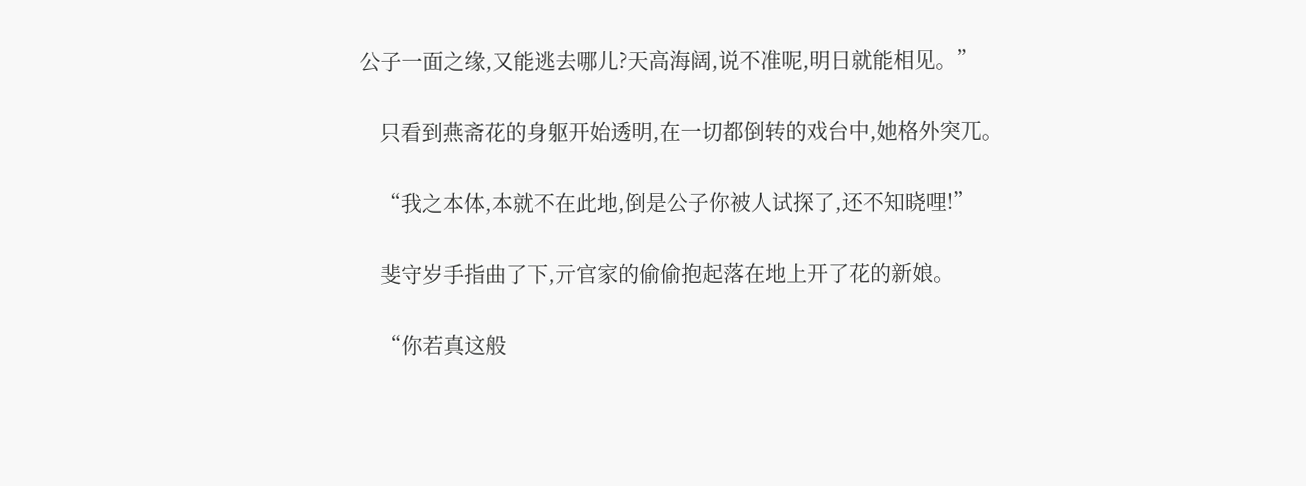公子一面之缘,又能逃去哪儿?天高海阔,说不准呢,明日就能相见。”

    只看到燕斋花的身躯开始透明,在一切都倒转的戏台中,她格外突兀。

    “我之本体,本就不在此地,倒是公子你被人试探了,还不知晓哩!”

    斐守岁手指曲了下,亓官家的偷偷抱起落在地上开了花的新娘。

    “你若真这般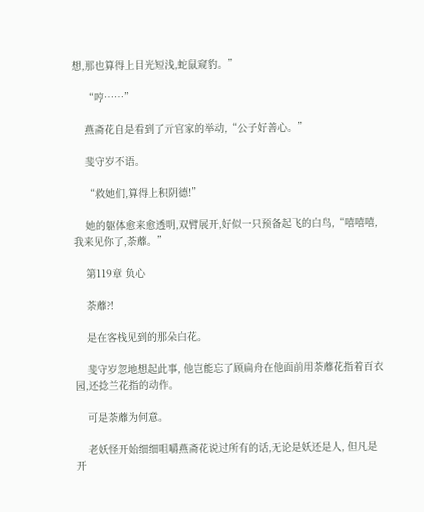想,那也算得上目光短浅,蛇鼠窥豹。”

    “哼……”

    燕斋花自是看到了亓官家的举动,“公子好善心。”

    斐守岁不语。

    “救她们,算得上积阴德!”

    她的躯体愈来愈透明,双臂展开,好似一只预备起飞的白鸟,“嘻嘻嘻,我来见你了,荼蘼。”

    第119章 负心

    荼蘼?!

    是在客栈见到的那朵白花。

    斐守岁忽地想起此事, 他岂能忘了顾扁舟在他面前用荼蘼花指着百衣园,还捻兰花指的动作。

    可是荼蘼为何意。

    老妖怪开始细细咀嚼燕斋花说过所有的话,无论是妖还是人, 但凡是开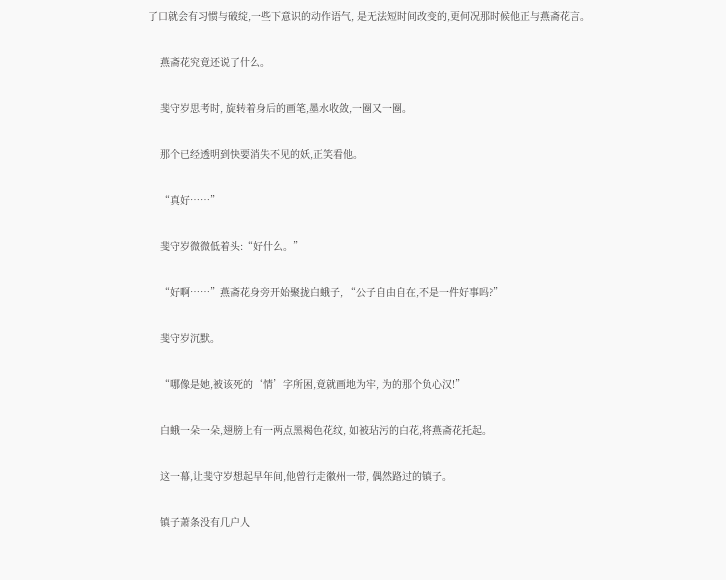了口就会有习惯与破绽,一些下意识的动作语气, 是无法短时间改变的,更何况那时候他正与燕斋花言。

    燕斋花究竟还说了什么。

    斐守岁思考时, 旋转着身后的画笔,墨水收敛,一圈又一圈。

    那个已经透明到快要消失不见的妖,正笑看他。

    “真好……”

    斐守岁微微低着头:“好什么。”

    “好啊……”燕斋花身旁开始聚拢白蛾子, “公子自由自在,不是一件好事吗?”

    斐守岁沉默。

    “哪像是她,被该死的‘情’字所困,竟就画地为牢, 为的那个负心汉!”

    白蛾一朵一朵,翅膀上有一两点黑褐色花纹, 如被玷污的白花,将燕斋花托起。

    这一幕,让斐守岁想起早年间,他曾行走徽州一带, 偶然路过的镇子。

    镇子萧条没有几户人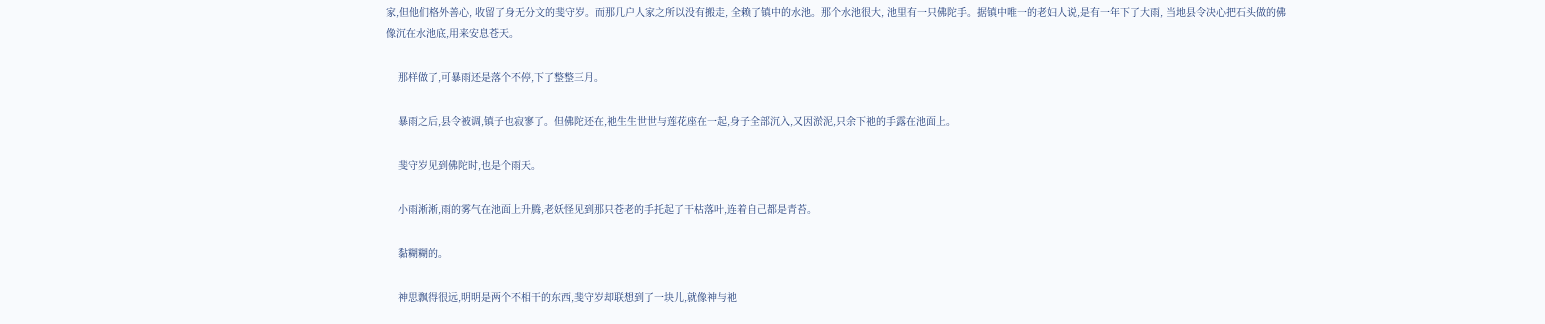家,但他们格外善心, 收留了身无分文的斐守岁。而那几户人家之所以没有搬走, 全赖了镇中的水池。那个水池很大, 池里有一只佛陀手。据镇中唯一的老妇人说,是有一年下了大雨, 当地县令决心把石头做的佛像沉在水池底,用来安息苍天。

    那样做了,可暴雨还是落个不停,下了整整三月。

    暴雨之后,县令被调,镇子也寂寥了。但佛陀还在,祂生生世世与莲花座在一起,身子全部沉入,又因淤泥,只余下祂的手露在池面上。

    斐守岁见到佛陀时,也是个雨天。

    小雨淅淅,雨的雾气在池面上升腾,老妖怪见到那只苍老的手托起了干枯落叶,连着自己都是青苔。

    黏糊糊的。

    神思飘得很远,明明是两个不相干的东西,斐守岁却联想到了一块儿,就像神与祂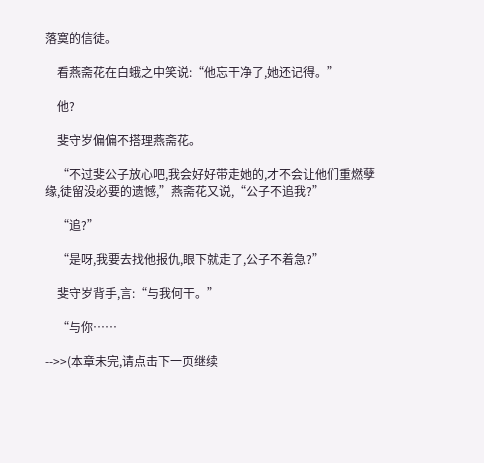落寞的信徒。

    看燕斋花在白蛾之中笑说:“他忘干净了,她还记得。”

    他?

    斐守岁偏偏不搭理燕斋花。

    “不过斐公子放心吧,我会好好带走她的,才不会让他们重燃孽缘,徒留没必要的遗憾,”燕斋花又说,“公子不追我?”

    “追?”

    “是呀,我要去找他报仇,眼下就走了,公子不着急?”

    斐守岁背手,言:“与我何干。”

    “与你……

-->>(本章未完,请点击下一页继续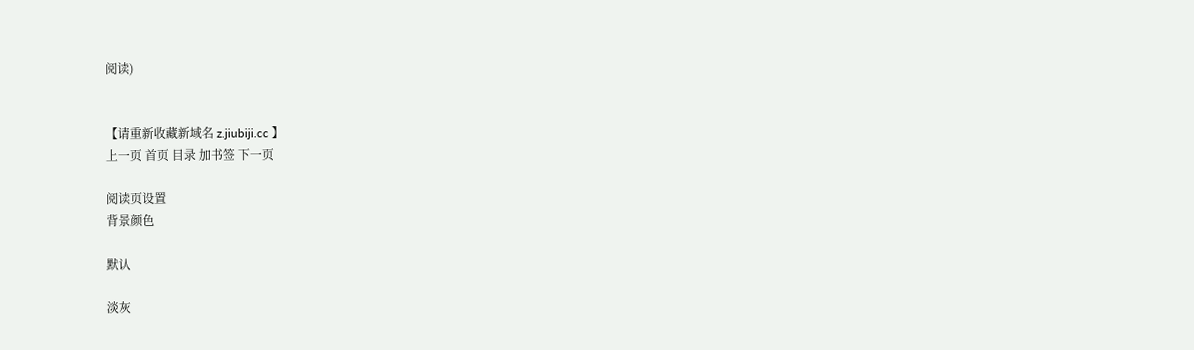阅读)


【请重新收藏新域名 z.jiubiji.cc 】
上一页 首页 目录 加书签 下一页

阅读页设置
背景颜色

默认

淡灰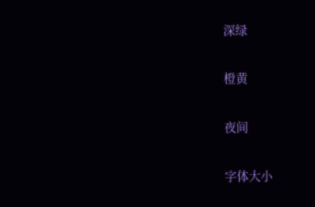深绿

橙黄

夜间

字体大小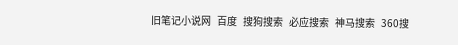旧笔记小说网   百度   搜狗搜索   必应搜索   神马搜索   360搜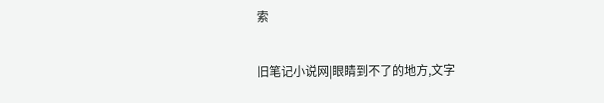索

旧笔记小说网|眼睛到不了的地方,文字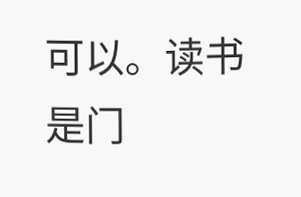可以。读书是门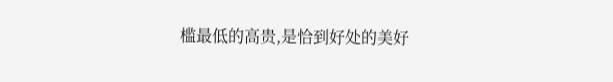槛最低的高贵,是恰到好处的美好